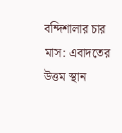বন্দিশালার চার মাস: এবাদতের উত্তম স্থান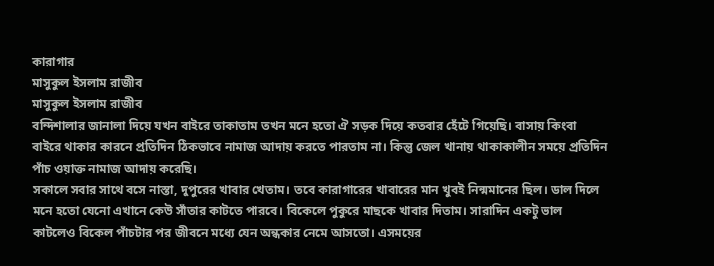কারাগার
মাসুকুল ইসলাম রাজীব
মাসুকুল ইসলাম রাজীব
বন্দিশালার জানালা দিয়ে যখন বাইরে তাকাতাম তখন মনে হতো ঐ সড়ক দিয়ে কতবার হেঁটে গিয়েছি। বাসায় কিংবা বাইরে থাকার কারনে প্রতিদিন ঠিকভাবে নামাজ আদায় করতে পারতাম না। কিন্তু জেল খানায় থাকাকালীন সময়ে প্রতিদিন পাঁচ ওয়াক্ত নামাজ আদায় করেছি।
সকালে সবার সাথে বসে নাস্তা, দুপুরের খাবার খেতাম। তবে কারাগারের খাবারের মান খুবই নিন্মমানের ছিল। ডাল দিলে মনে হতো যেনো এখানে কেউ সাঁতার কাটতে পারবে। বিকেলে পুকুরে মাছকে খাবার দিতাম। সারাদিন একটু ভাল কাটলেও বিকেল পাঁচটার পর জীবনে মধ্যে যেন অন্ধকার নেমে আসতো। এসময়ের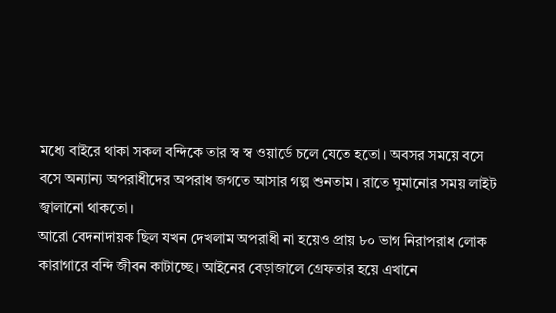মধ্যে বাইরে থাকা সকল বন্দিকে তার স্ব স্ব ওয়ার্ডে চলে যেতে হতো। অবসর সময়ে বসে বসে অন্যান্য অপরাধীদের অপরাধ জগতে আসার গল্প শুনতাম। রাতে ঘুমানোর সময় লাইট জ্বালানো থাকতো।
আরো বেদনাদায়ক ছিল যখন দেখলাম অপরাধী না হয়েও প্রায় ৮০ ভাগ নিরাপরাধ লোক কারাগারে বন্দি জীবন কাটাচ্ছে। আইনের বেড়াজালে গ্রেফতার হয়ে এখানে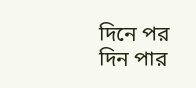দিনে পর দিন পার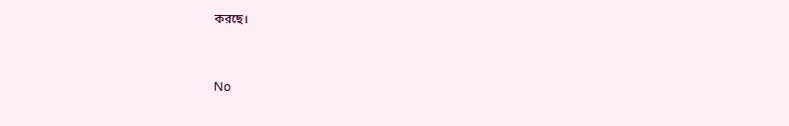করছে।


No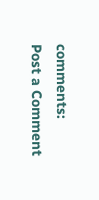comments:
Post a Comment